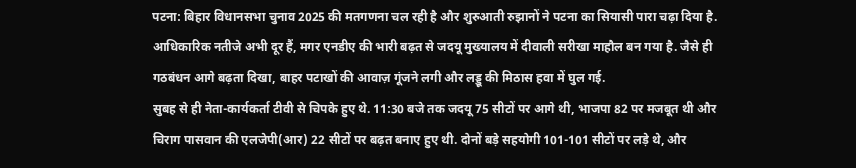पटना: बिहार विधानसभा चुनाव 2025 की मतगणना चल रही है और शुरुआती रुझानों ने पटना का सियासी पारा चढ़ा दिया है. आधिकारिक नतीजे अभी दूर हैं, मगर एनडीए की भारी बढ़त से जदयू मुख्यालय में दीवाली सरीखा माहौल बन गया है. जैसे ही गठबंधन आगे बढ़ता दिखा, बाहर पटाखों की आवाज़ गूंजने लगी और लड्डू की मिठास हवा में घुल गई.
सुबह से ही नेता-कार्यकर्ता टीवी से चिपके हुए थे. 11:30 बजे तक जदयू 75 सीटों पर आगे थी, भाजपा 82 पर मजबूत थी और चिराग पासवान की एलजेपी(आर) 22 सीटों पर बढ़त बनाए हुए थी. दोनों बड़े सहयोगी 101-101 सीटों पर लड़े थे, और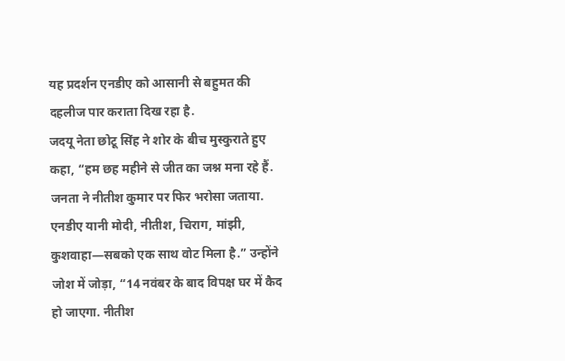यह प्रदर्शन एनडीए को आसानी से बहुमत की दहलीज पार कराता दिख रहा है.
जदयू नेता छोटू सिंह ने शोर के बीच मुस्कुराते हुए कहा, “हम छह महीने से जीत का जश्न मना रहे हैं. जनता ने नीतीश कुमार पर फिर भरोसा जताया. एनडीए यानी मोदी, नीतीश, चिराग, मांझी, कुशवाहा—सबको एक साथ वोट मिला है.” उन्होंने जोश में जोड़ा, “14 नवंबर के बाद विपक्ष घर में कैद हो जाएगा. नीतीश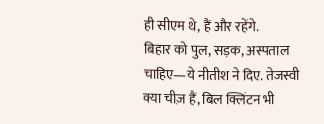ही सीएम थे, हैं और रहेंगे.
बिहार को पुल, सड़क, अस्पताल चाहिए—ये नीतीश ने दिए. तेजस्वी क्या चीज़ हैं, बिल क्लिंटन भी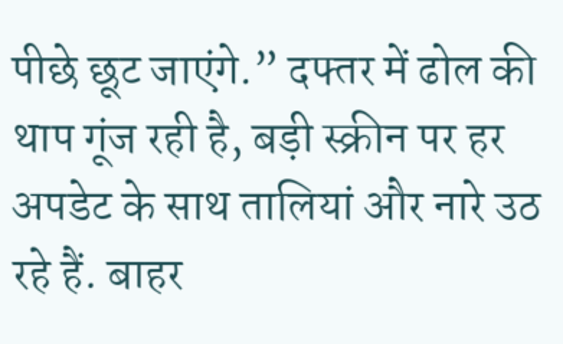पीछे छूट जाएंगे.” दफ्तर में ढोल की थाप गूंज रही है, बड़ी स्क्रीन पर हर अपडेट के साथ तालियां और नारे उठ रहे हैं. बाहर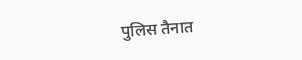पुलिस तैनात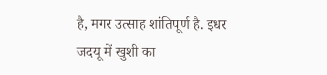है, मगर उत्साह शांतिपूर्ण है. इधर जदयू में खुशी का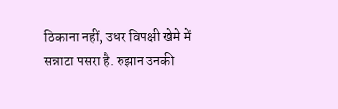ठिकाना नहीं, उधर विपक्षी खेमे में सन्नाटा पसरा है. रुझान उनकी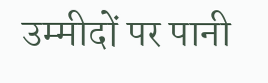उम्मीदों पर पानी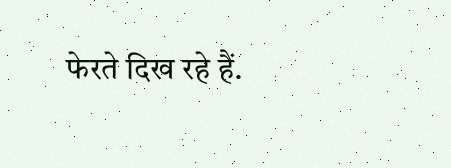फेरते दिख रहे हैं.